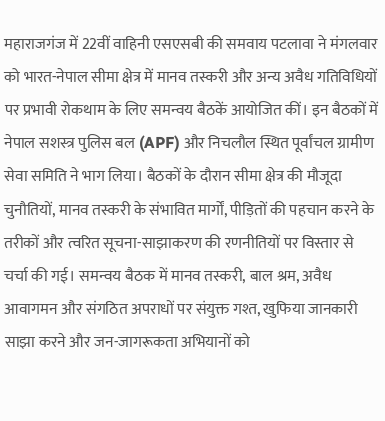महाराजगंज में 22वीं वाहिनी एसएसबी की समवाय पटलावा ने मंगलवार को भारत-नेपाल सीमा क्षेत्र में मानव तस्करी और अन्य अवैध गतिविधियों पर प्रभावी रोकथाम के लिए समन्वय बैठकें आयोजित कीं। इन बैठकों में नेपाल सशस्त्र पुलिस बल (APF) और निचलौल स्थित पूर्वांचल ग्रामीण सेवा समिति ने भाग लिया। बैठकों के दौरान सीमा क्षेत्र की मौजूदा चुनौतियों, मानव तस्करी के संभावित मार्गों, पीड़ितों की पहचान करने के तरीकों और त्वरित सूचना-साझाकरण की रणनीतियों पर विस्तार से चर्चा की गई। समन्वय बैठक में मानव तस्करी, बाल श्रम, अवैध आवागमन और संगठित अपराधों पर संयुक्त गश्त, खुफिया जानकारी साझा करने और जन-जागरूकता अभियानों को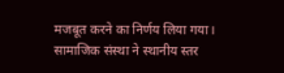मजबूत करने का निर्णय लिया गया। सामाजिक संस्था ने स्थानीय स्तर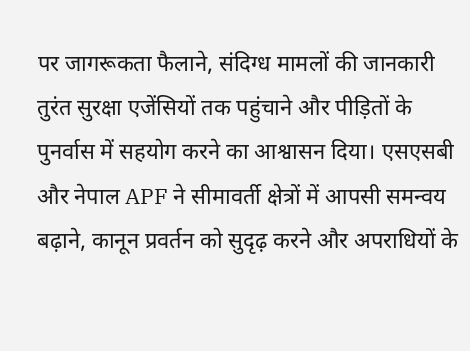पर जागरूकता फैलाने, संदिग्ध मामलों की जानकारी तुरंत सुरक्षा एजेंसियों तक पहुंचाने और पीड़ितों के पुनर्वास में सहयोग करने का आश्वासन दिया। एसएसबी और नेपाल APF ने सीमावर्ती क्षेत्रों में आपसी समन्वय बढ़ाने, कानून प्रवर्तन को सुदृढ़ करने और अपराधियों के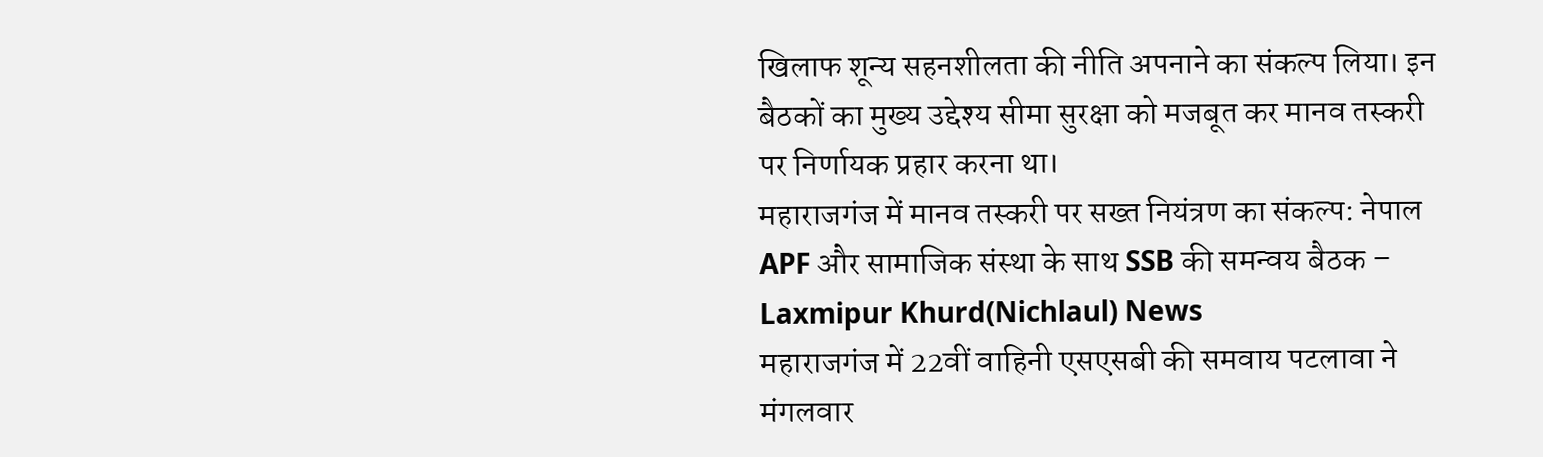खिलाफ शून्य सहनशीलता की नीति अपनाने का संकल्प लिया। इन बैठकों का मुख्य उद्देश्य सीमा सुरक्षा को मजबूत कर मानव तस्करी पर निर्णायक प्रहार करना था।
महाराजगंज में मानव तस्करी पर सख्त नियंत्रण का संकल्प: नेपाल APF और सामाजिक संस्था के साथ SSB की समन्वय बैठक – Laxmipur Khurd(Nichlaul) News
महाराजगंज में 22वीं वाहिनी एसएसबी की समवाय पटलावा ने मंगलवार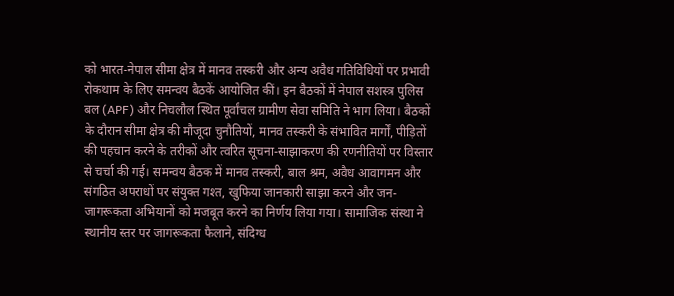को भारत-नेपाल सीमा क्षेत्र में मानव तस्करी और अन्य अवैध गतिविधियों पर प्रभावी रोकथाम के लिए समन्वय बैठकें आयोजित कीं। इन बैठकों में नेपाल सशस्त्र पुलिस बल (APF) और निचलौल स्थित पूर्वांचल ग्रामीण सेवा समिति ने भाग लिया। बैठकों के दौरान सीमा क्षेत्र की मौजूदा चुनौतियों, मानव तस्करी के संभावित मार्गों, पीड़ितों की पहचान करने के तरीकों और त्वरित सूचना-साझाकरण की रणनीतियों पर विस्तार से चर्चा की गई। समन्वय बैठक में मानव तस्करी, बाल श्रम, अवैध आवागमन और संगठित अपराधों पर संयुक्त गश्त, खुफिया जानकारी साझा करने और जन-जागरूकता अभियानों को मजबूत करने का निर्णय लिया गया। सामाजिक संस्था ने स्थानीय स्तर पर जागरूकता फैलाने, संदिग्ध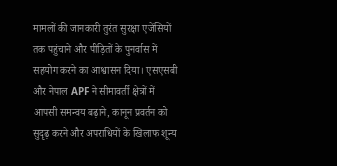मामलों की जानकारी तुरंत सुरक्षा एजेंसियों तक पहुंचाने और पीड़ितों के पुनर्वास में सहयोग करने का आश्वासन दिया। एसएसबी और नेपाल APF ने सीमावर्ती क्षेत्रों में आपसी समन्वय बढ़ाने, कानून प्रवर्तन को सुदृढ़ करने और अपराधियों के खिलाफ शून्य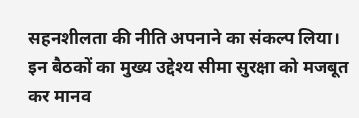सहनशीलता की नीति अपनाने का संकल्प लिया। इन बैठकों का मुख्य उद्देश्य सीमा सुरक्षा को मजबूत कर मानव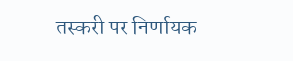तस्करी पर निर्णायक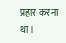प्रहार करना था।